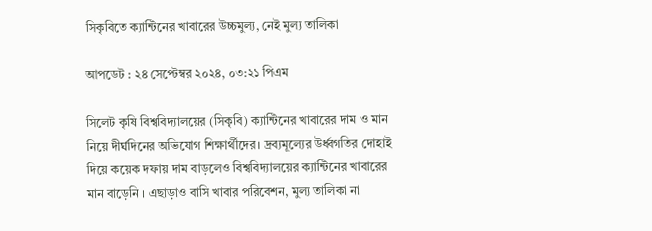সিকৃবিতে ক্যান্টিনের খাবারের উচ্চমুল্য, নেই মুল্য তালিকা

আপডেট : ২৪ সেপ্টেম্বর ২০২৪, ০৩:২১ পিএম

সিলেট কৃষি বিশ্ববিদ্যালয়ের (সিকৃবি) ক্যান্টিনের খাবারের দাম ও মান নিয়ে দীর্ঘদিনের অভিযোগ শিক্ষার্থীদের। দ্রব্যমূল্যের উর্ধ্বগতির দোহাই দিয়ে কয়েক দফায় দাম বাড়লেও বিশ্ববিদ্যালয়ের ক্যান্টিনের খাবারের মান বাড়েনি । এছাড়াও বাসি খাবার পরিবেশন, মুল্য তালিকা না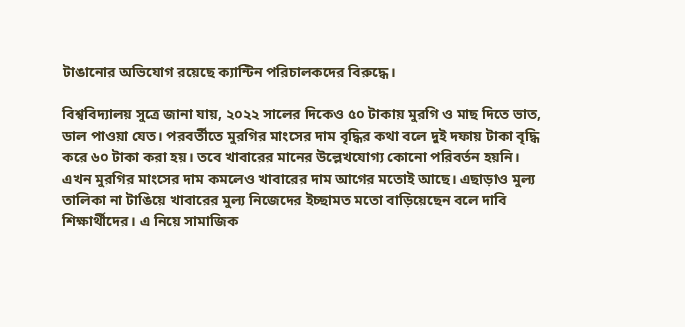টাঙানোর অভিযোগ রয়েছে ক্যান্টিন পরিচালকদের‌ বিরুদ্ধে।

বিশ্ববিদ্যালয় সুত্রে জানা যায়, ২০২২ সালের দিকেও ৫০ টাকায় মুরগি ও মাছ দিতে ভাত, ডাল পাওয়া যেত। পরবর্তীতে মুরগির মাংসের দাম বৃদ্ধির কথা বলে দুই দফায় টাকা বৃদ্ধি করে ৬০ টাকা করা হয়। তবে খাবারের মানের উল্লেখযোগ্য কোনো পরিবর্তন হয়নি। এখন মুরগির মাংসের দাম কমলেও খাবারের দাম আগের মতোই আছে। এছাড়াও মুল্য তালিকা না টাঙিয়ে খাবারের মুল্য নিজেদের ইচ্ছামত মতো বাড়িয়েছেন বলে দাবি শিক্ষার্থীদের। এ নিয়ে সামাজিক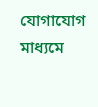যোগাযোগ মাধ্যমে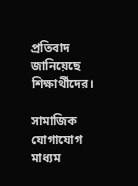প্রতিবাদ জানিয়েছে শিক্ষার্থীদের।

সামাজিক যোগাযোগ মাধ্যম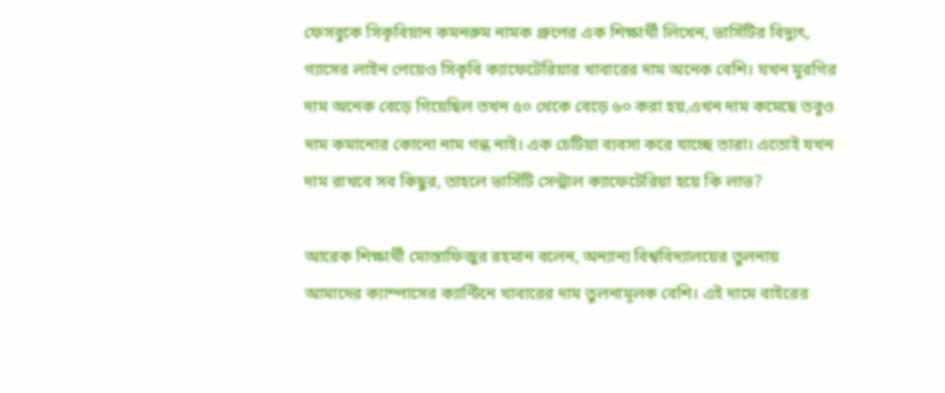ফেসবুকে সিকৃবিয়ান কমনরুম নামক গ্রুপের এক শিক্ষার্থী লিখেন, ভার্সিটির বিদ্যুৎ, গ্যাসের লাইন পেয়েও সিকৃবি ক্যাফেটেরিয়ার খাবারের দাম অনেক বেশি। যখন মুরগির দাম অনেক বেড়ে গিয়েছিল তখন ৫০ থেকে বেড়ে ৬০ করা হয়,এখন দাম কমেছে তবুও দাম কমানোর কোনো নাম গন্ধ নাই। এক চেটিয়া ব্যবসা করে যাচ্ছে তারা। এতোই যখন দাম রাখবে সব কিছুর, তাহলে ভার্সিটি সেন্ট্রাল ক্যাফেটেরিয়া হয়ে কি লাভ?

আরেক শিক্ষার্থী মোস্তাফিজুর রহমান বলেন, অন্যান্য বিশ্ববিদ্যালয়ের তুলনায় আমাদের ক্যাম্পাসের ক্যান্টিনে খাবারের দাম তুলনামূলক বেশি। এই দামে বাইরের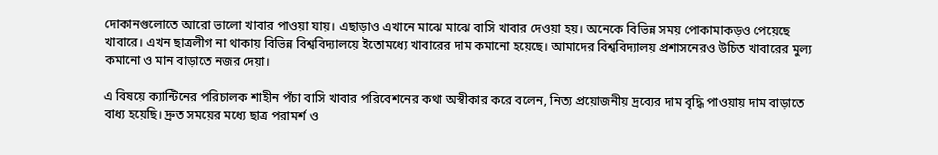দোকানগুলোতে আরো ভালো খাবার পাওয়া যায়। এছাড়াও এখানে মাঝে মাঝে বাসি খাবার দেওয়া হয়। অনেকে বিভিন্ন সময় পোকামাকড়ও পেয়েছে খাবারে। এখন ছাত্রলীগ না থাকায় বিভিন্ন বিশ্ববিদ্যালয়ে ইতোমধ্যে খাবারের দাম কমানো হয়েছে। আমাদের বিশ্ববিদ্যালয় প্রশাসনেরও উচিত খাবারের মুল্য কমানো ও মান বাড়াতে নজর দেয়া।

এ বিষয়ে ক্যান্টিনের পরিচালক শাহীন পঁচা বাসি খাবার পরিবেশনের কথা অস্বীকার করে বলেন, নিত্য প্রয়োজনীয় দ্রব্যের দাম বৃদ্ধি পাওয়ায় দাম বাড়াতে বাধ্য হয়েছি। দ্রুত সময়ের মধ্যে ছাত্র পরামর্শ ও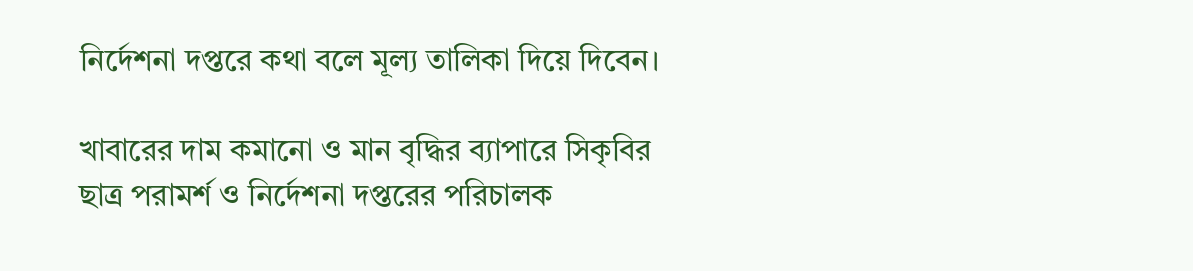নির্দেশনা দপ্তরে কথা বলে মূল্য তালিকা দিয়ে দিবেন।

খাবারের দাম কমানো ও মান বৃদ্ধির ব্যাপারে সিকৃবির ছাত্র পরামর্শ ও নির্দেশনা দপ্তরের পরিচালক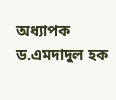অধ্যাপক ড.এমদাদুল হক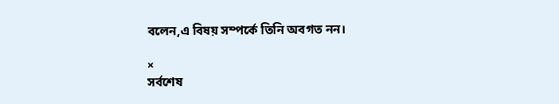বলেন,এ বিষয় সম্পর্কে তিনি অবগত নন।

×
সর্বশেষ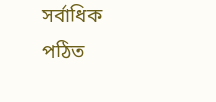সর্বাধিক পঠিত